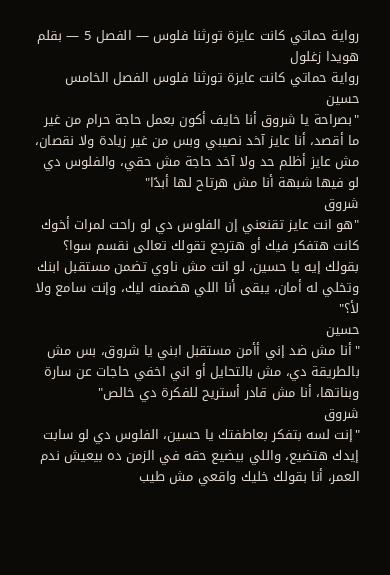رواية حماتي كانت عايزة تورثنا فلوس — الفصل 5 — بقلم هويدا زغلول
رواية حماتي كانت عايزة تورثنا فلوس الفصل الخامس
حسين
"بصراحة يا شروق أنا خايف أكون بعمل حاجة حرام من غير ما أقصد، أنا عايز آخد نصيبي وبس من غير زيادة ولا نقصان، مش عايز أظلم حد ولا آخد حاجة مش حقي، والفلوس دي لو فيها شبهة أنا مش هرتاح لها أبدًا"
شروق
"هو انت عايز تقنعني إن الفلوس دي لو راحت لمرات أخوك كانت هتفكر فيك أو هترجع تقولك تعالى نقسم سوا؟ بقولك إيه يا حسين، لو انت مش ناوي تضمن مستقبل ابنك وتخلي له أمان، يبقى أنا اللي هضمنه ليك، وإنت سامع ولا لأ؟"
حسين
"أنا مش ضد إني أأمن مستقبل ابني يا شروق، بس مش بالطريقة دي، مش بالتحايل أو اني اخفي حاجات عن سارة وبناتها، أنا مش قادر أستريح للفكرة دي خالص"
شروق
"إنت لسه بتفكر بعاطفتك يا حسين، الفلوس دي لو سابت إيدك هتضيع، واللي بيضيع حقه في الزمن ده بيعيش ندم العمر، أنا بقولك خليك واقعي مش طيب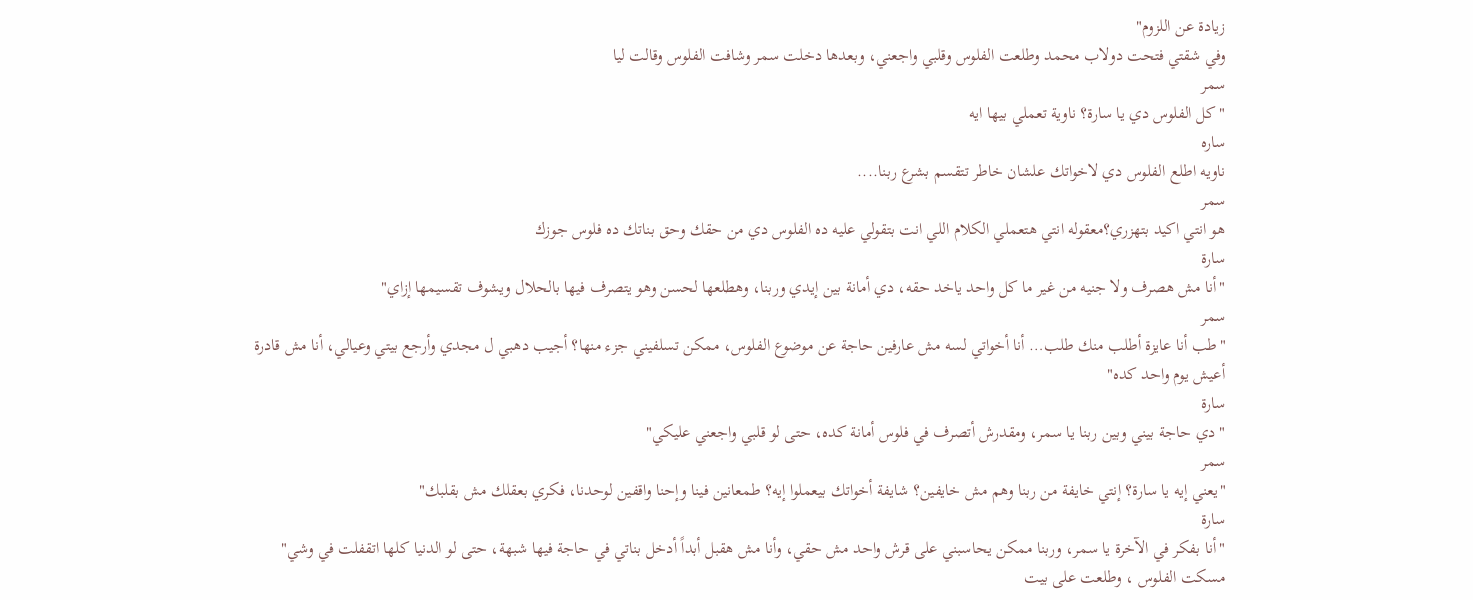زيادة عن اللزوم"
وفي شقتي فتحت دولاب محمد وطلعت الفلوس وقلبي واجعني، وبعدها دخلت سمر وشافت الفلوس وقالت ليا
سمر
"كل الفلوس دي يا سارة؟ ناوية تعملي بيها ايه
ساره
ناويه اطلع الفلوس دي لاخواتك علشان خاطر تتقسم بشرع ربنا....
سمر
هو انتي اكيد بتهزري؟معقوله انتي هتعملي الكلام اللي انت بتقولي عليه ده الفلوس دي من حقك وحق بناتك ده فلوس جوزك
سارة
"أنا مش هصرف ولا جنيه من غير ما كل واحد ياخد حقه، دي أمانة بين إيدي وربنا، وهطلعها لحسن وهو يتصرف فيها بالحلال ويشوف تقسيمها إزاي"
سمر
"طب أنا عايزة أطلب منك طلب… أنا أخواتي لسه مش عارفين حاجة عن موضوع الفلوس، ممكن تسلفيني جزء منها؟ أجيب دهبي ل مجدي وأرجع بيتي وعيالي، أنا مش قادرة أعيش يوم واحد كده"
سارة
"دي حاجة بيني وبين ربنا يا سمر، ومقدرش أتصرف في فلوس أمانة كده، حتى لو قلبي واجعني عليكي"
سمر
"يعني إيه يا سارة؟ إنتي خايفة من ربنا وهم مش خايفين؟ شايفة أخواتك بيعملوا إيه؟ طمعانين فينا وإحنا واقفين لوحدنا، فكري بعقلك مش بقلبك"
سارة
"أنا بفكر في الآخرة يا سمر، وربنا ممكن يحاسبني على قرش واحد مش حقي، وأنا مش هقبل أبداً أدخل بناتي في حاجة فيها شبهة، حتى لو الدنيا كلها اتقفلت في وشي"
مسكت الفلوس ، وطلعت على بيت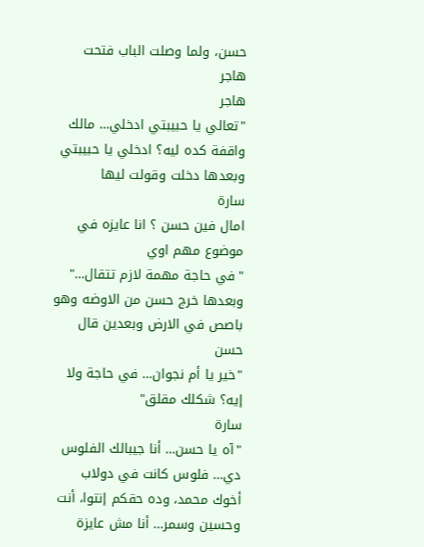حسن، ولما وصلت الباب فتحت هاجر
هاجر
"تعالي يا حبيبتي ادخلي… مالك واقفة كده ليه؟ ادخلي يا حبيبتي
وبعدها دخلت وقولت ليها
سارة
امال فين حسن ؟ انا عايزه في موضوع مهم اوي
"في حاجة مهمة لازم تتقال…"
وبعدها خرج حسن من الاوضه وهو باصص في الارض وبعدين قال
حسن
"خير يا أم نجوان… في حاجة ولا إيه؟ شكلك مقلق"
سارة
"آه يا حسن… أنا جيبالك الفلوس دي… فلوس كانت في دولاب أخوك محمد، وده حقكم إنتوا، أنت وحسين وسمر… أنا مش عايزة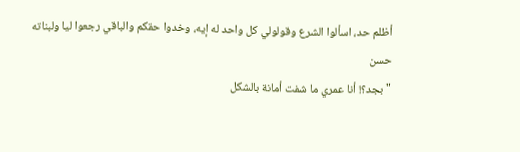أظلم حد، اسألوا الشرع وقولولي كل واحد له إيه، وخدوا حقكم والباقي رجعوا ليا ولبناته
حسن
"بجد؟! أنا عمري ما شفت أمانة بالشكل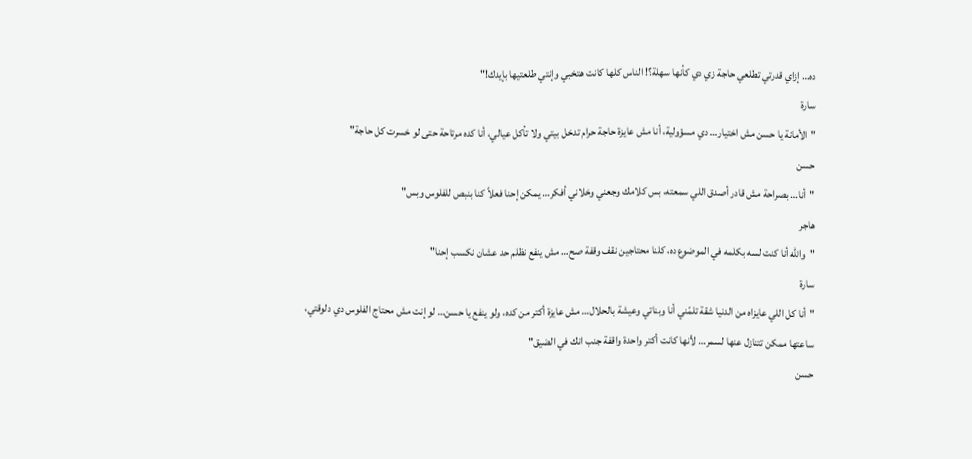ده… إزاي قدرتي تطلعي حاجة زي دي كأنها سهلة؟! الناس كلها كانت هتخبي وإنتي طلعتيها بإيدك!"
سارة
"الأمانة يا حسن مش اختيار… دي مسؤولية، أنا مش عايزة حاجة حرام تدخل بيتي ولا تأكل عيالي، أنا كده مرتاحة حتى لو خسرت كل حاجة"
حسن
"أنا… بصراحة مش قادر أصدق اللي سمعته، بس كلامك وجعني وخلاني أفكر… يمكن إحنا فعلاً كنا بنبص للفلوس وبس"
هاجر
"والله أنا كنت لسه بكلمه في الموضوع ده، كلنا محتاجين نقف وقفة صح… مش ينفع نظلم حد عشان نكسب إحنا"
سارة
"أنا كل اللي عايزاه من الدنيا شقة تلمّني أنا وبناتي وعيشة بالحلال… مش عايزة أكتر من كده، ولو ينفع يا حسن… لو إنت مش محتاج الفلوس دي دلوقتي، ساعتها ممكن تتنازل عنها لسمر… لأنها كانت أكتر واحدة واقفة جنب انك في الضيق"
حسن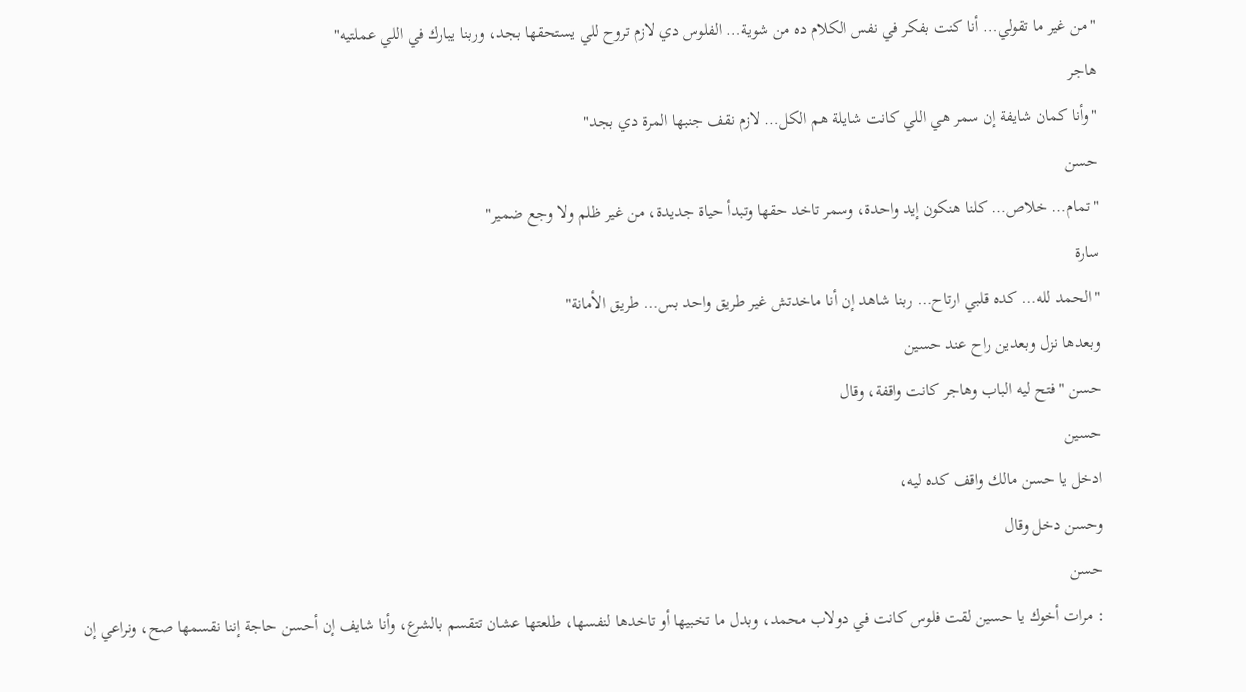"من غير ما تقولي… أنا كنت بفكر في نفس الكلام ده من شوية… الفلوس دي لازم تروح للي يستحقها بجد، وربنا يبارك في اللي عملتيه"
هاجر
"وأنا كمان شايفة إن سمر هي اللي كانت شايلة هم الكل… لازم نقف جنبها المرة دي بجد"
حسن
"تمام… خلاص… كلنا هنكون إيد واحدة، وسمر تاخد حقها وتبدأ حياة جديدة، من غير ظلم ولا وجع ضمير"
سارة
"الحمد لله… كده قلبي ارتاح… ربنا شاهد إن أنا ماخدتش غير طريق واحد بس… طريق الأمانة"
وبعدها نزل وبعدين راح عند حسين
حسن "فتح ليه الباب وهاجر كانت واقفة، وقال
حسين
ادخل يا حسن مالك واقف كده ليه،
وحسن دخل وقال
حسن
: مرات أخوك يا حسين لقت فلوس كانت في دولاب محمد، وبدل ما تخبيها أو تاخدها لنفسها، طلعتها عشان تتقسم بالشرع، وأنا شايف إن أحسن حاجة إننا نقسمها صح، ونراعي إن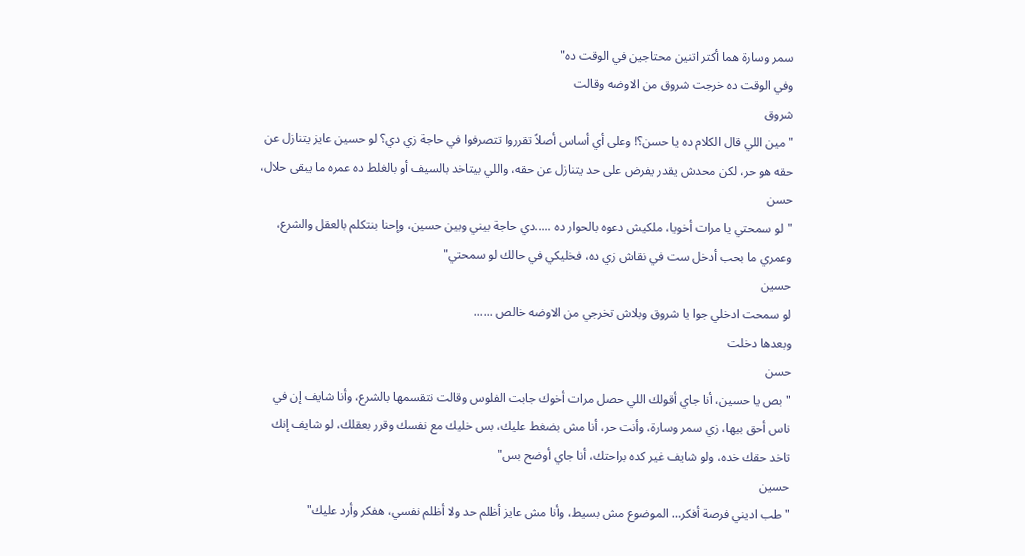سمر وسارة هما أكتر اتنين محتاجين في الوقت ده"
وفي الوقت ده خرجت شروق من الاوضه وقالت
شروق
"مين اللي قال الكلام ده يا حسن؟! وعلى أي أساس أصلاً تقرروا تتصرفوا في حاجة زي دي؟ لو حسين عايز يتنازل عن حقه هو حر، لكن محدش يقدر يفرض على حد يتنازل عن حقه، واللي بيتاخد بالسيف أو بالغلط ده عمره ما يبقى حلال،
حسن
"لو سمحتي يا مرات أخويا، ملكيش دعوه بالحوار ده .....دي حاجة بيني وبين حسين، وإحنا بنتكلم بالعقل والشرع، وعمري ما بحب أدخل ست في نقاش زي ده، فخليكي في حالك لو سمحتي"
حسين
لو سمحت ادخلي جوا يا شروق وبلاش تخرجي من الاوضه خالص ......
وبعدها دخلت
حسن
"بص يا حسين، أنا جاي أقولك اللي حصل مرات أخوك جابت الفلوس وقالت نتقسمها بالشرع، وأنا شايف إن في ناس أحق بيها، زي سمر وسارة، وأنت حر، أنا مش بضغط عليك، بس خليك مع نفسك وقرر بعقلك، لو شايف إنك تاخد حقك خده، ولو شايف غير كده براحتك، أنا جاي أوضح بس"
حسين
"طب اديني فرصة أفكر… الموضوع مش بسيط، وأنا مش عايز أظلم حد ولا أظلم نفسي، هفكر وأرد عليك"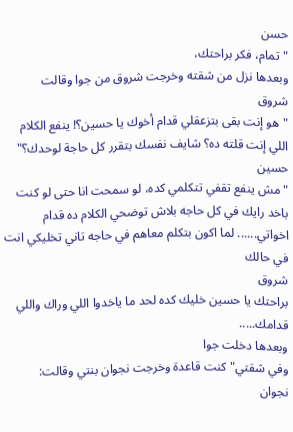حسن
"تمام، فكر براحتك،
وبعدها نزل من شقته وخرجت شروق من جوا وقالت
شروق
"هو إنت بقى بتزعقلي قدام أخوك يا حسين؟! ينفع الكلام اللي إنت قلته ده؟ شايف نفسك بتقرر كل حاجة لوحدك؟"
حسين
"مش ينفع تقفي تتكلمي كده، لو سمحت انا حتى لو كنت باخد رايك في كل حاجه بلاش توضحي الكلام ده قدام اخواتي...... لما اكون بتكلم معاهم في حاجه تاني تخليكي انت في حالك
شروق
براحتك يا حسين خليك كده لحد ما ياخدوا اللي وراك واللي قدامك.....
وبعدها دخلت جوا
وفي شقتي"كنت قاعدة وخرجت نجوان بنتي وقالت:
نجوان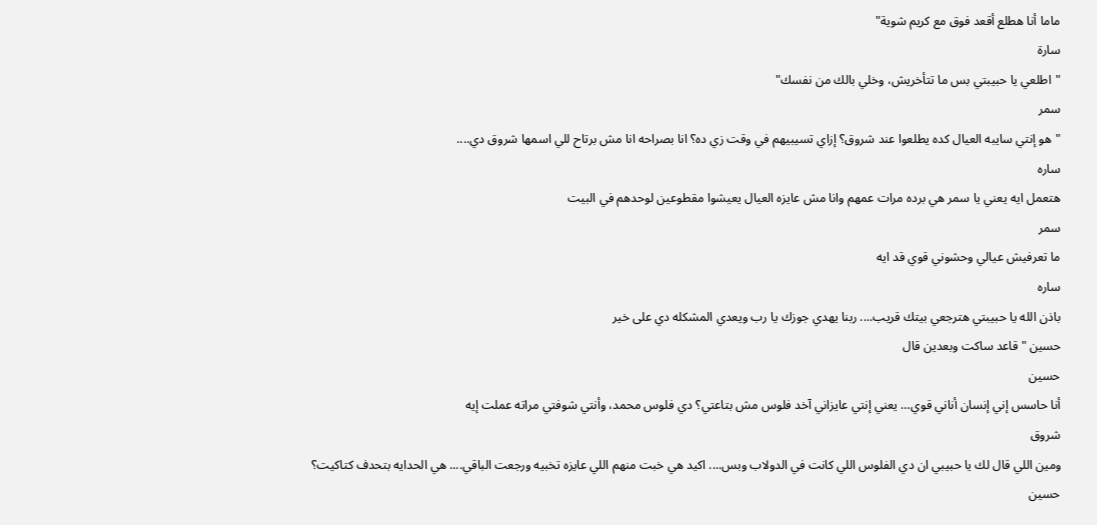ماما أنا هطلع أقعد فوق مع كريم شوية"
سارة
"اطلعي يا حبيبتي بس ما تتأخريش، وخلي بالك من نفسك"
سمر
"هو إنتي سايبه العيال كده يطلعوا عند شروق؟ إزاي تسيبيهم في وقت زي ده؟ انا بصراحه انا مش برتاح للي اسمها شروق دي....
ساره
هتعمل ايه يعني يا سمر هي برده مرات عمهم وانا مش عايزه العيال يعيشوا مقطوعين لوحدهم في البيت
سمر
ما تعرفيش عيالي وحشوني قوي قد ايه
ساره
باذن الله يا حبيبتي هترجعي بيتك قريب.... ربنا يهدي جوزك يا رب ويعدي المشكله دي على خير
حسين "قاعد ساكت وبعدين قال
حسين
أنا حاسس إني إنسان أناني قوي… يعني إنتي عايزاني آخد فلوس مش بتاعتي؟ دي فلوس محمد، وأنتي شوفتي مراته عملت إيه
شروق
ومين اللي قال لك يا حبيبي ان دي الفلوس اللي كانت في الدولاب وبس.... اكيد هي خبت منهم اللي عايزه تخبيه ورجعت الباقي.... هي الحدايه بتحدف كتاكيت؟
حسين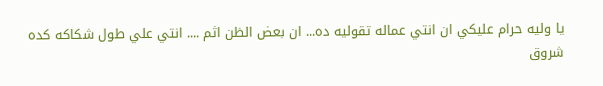يا وليه حرام عليكي ان انتي عماله تقوليه ده... ان بعض الظن اثم .... انتي علي طول شكاكه كده
شروق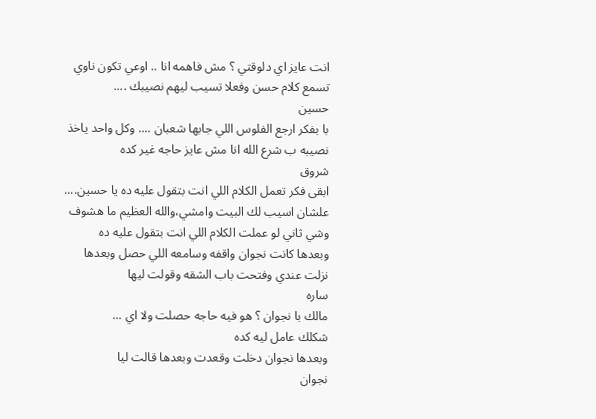انت عايز اي دلوقتي ؟ مش فاهمه انا .. اوعي تكون ناوي تسمع كلام حسن وفعلا تسيب ليهم نصيبك ....
حسين
با بفكر ارجع الفلوس اللي جابها شعبان .... وكل واحد ياخذ نصيبه ب شرع الله انا مش عايز حاجه غير كده
شروق
ابقى فكر تعمل الكلام اللي انت بتقول عليه ده يا حسين.... علشان اسيب لك البيت وامشي،والله العظيم ما هشوف وشي ثاني لو عملت الكلام اللي انت بتقول عليه ده
وبعدها كانت نجوان واقفه وسامعه اللي حصل وبعدها نزلت عندي وفتحت باب الشقه وقولت ليها
ساره
مالك با نجوان ؟ هو فيه حاجه حصلت ولا اي ...
شكلك عامل ليه كده
وبعدها نجوان دخلت وقعدت وبعدها قالت ليا
نجوان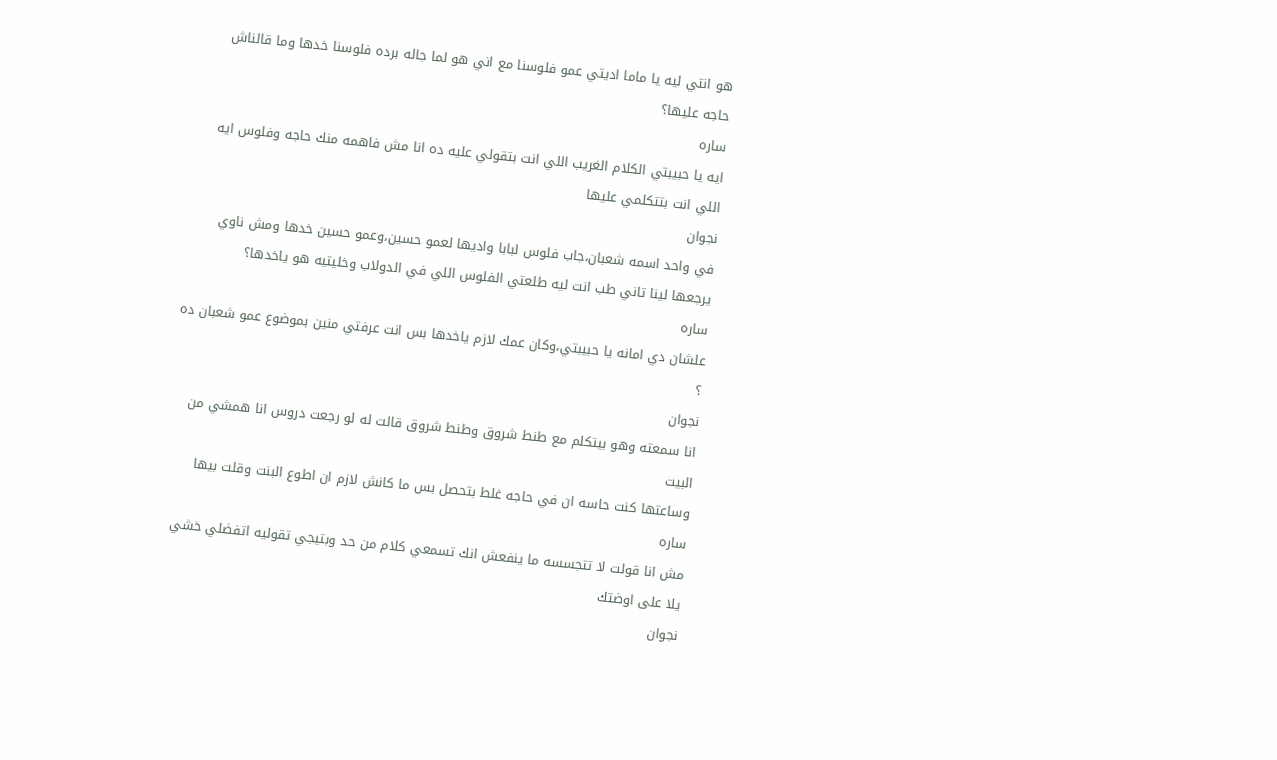هو انتي ليه يا ماما اديتي عمو فلوسنا مع اني هو لما جاله برده فلوسنا خدها وما قالناش حاجه عليها؟
ساره
ايه يا حبيبتي الكلام الغريب اللي انت بتقولي عليه ده انا مش فاهمه منك حاجه وفلوس ايه اللي انت بتتكلمي عليها
نجوان
في واحد اسمه شعبان،جاب فلوس لبابا واديها لعمو حسين،وعمو حسين خدها ومش ناوي يرجعها لينا تاني طب انت ليه طلعتي الفلوس اللي في الدولاب وخليتيه هو ياخدها؟
ساره
علشان دي امانه يا حبيبتي،وكان عمك لازم ياخدها بس انت عرفتي منين بموضوع عمو شعبان ده ؟
نجوان
انا سمعته وهو بيتكلم مع طنط شروق وطنط شروق قالت له لو رجعت دروس انا همشي من البيت
وساعتها كنت حاسه ان في حاجه غلط بتحصل بس ما كانش لازم ان اطوع البنت وقلت بيها
ساره
مش انا قولت لا تتجسسه ما ينفعش انك تسمعي كلام من حد وبتيجي تقوليه اتفضلي خشي يلا على اوضتك
نجوان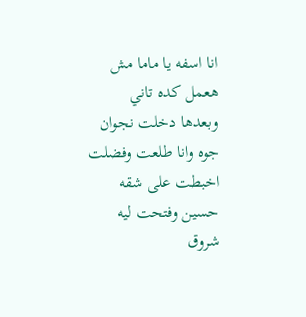انا اسفه يا ماما مش هعمل كده تاني
وبعدها دخلت نجوان جوه وانا طلعت وفضلت اخبطت على شقه حسين وفتحت ليه شروق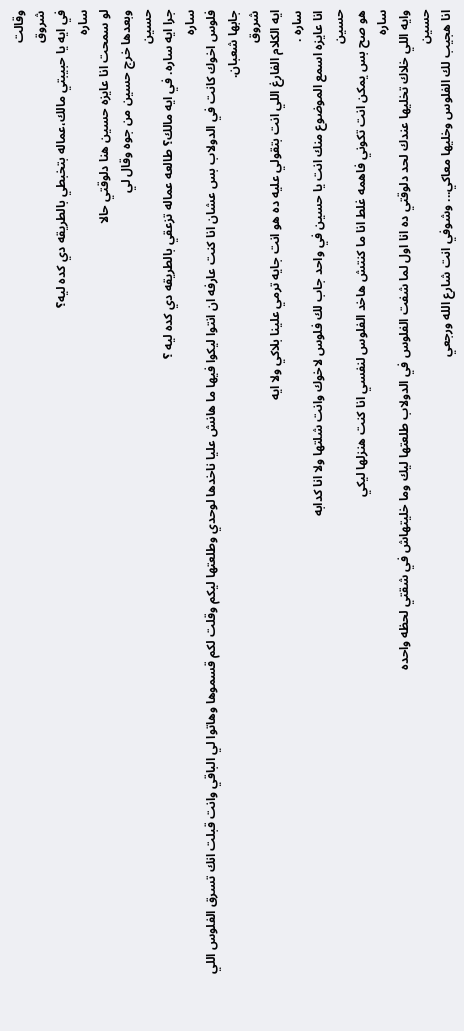وقالت
شروق
في ايه يا حبيبتي مالك،عماله بتخبطي بالطريقه دي كده ليه؟
ساره
لو سمحت انا عايزه حسين هنا دلوقتي حالا
وبعدها خرج حسين من جوه وقال لي
حسين
جرا ايه ساره. في ايه مالك؟ طالعه عماله تزعقي بالطريقه دي كده ليه ؟
ساره
فلوس اخوك كانت في الدولاب بس عشان انا كنت عارفه ان انتوا ليكوا فيها ما هانش عليا ناخدها لوحدي وطلعتها ليكم وقلت لكم قسموها وهاتوا لي الباقي وانت قبلت انك تسرق الفلوس اللي جابها شعبان.
شروق
ايه الكلام الفارغ اللي انت بتقولي عليه ده هو انت جايه ترمي علينا بلاكي ولا ايه
ساره .
انا عايزه اسمع الموضوع منك انت يا حسين في واحد جاب لك فلوس لاخوك وانت شلتها ولا انا كدابه
حسين
هو صح بس يمكن انت تكوني فاهمه غلط انا ما كنتش هاخد الفلوس لنفسي انا كنت هنزلها ليكي
ساره
وايه اللي خلاك تخليها عندك لحد دلوقتي ده انا اول لما شفت الفلوس في الدولاب طلعتها ليك وما خليتهاش في شقتي لحظه واحده
حسين
انا هجيب لك الفلوس وخليها معاكي... وشوفي انت شارع الله ورجعي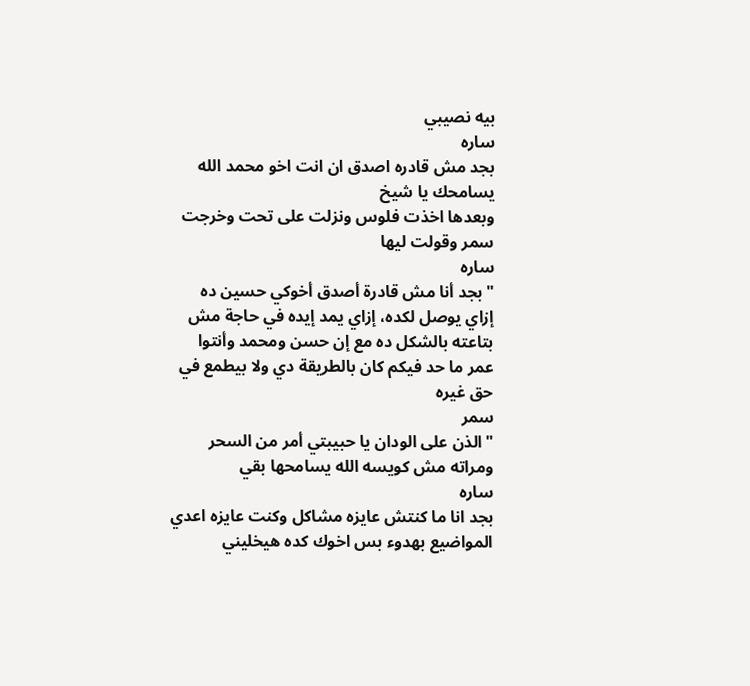بيه نصيبي
ساره
بجد مش قادره اصدق ان انت اخو محمد الله يسامحك يا شيخ
وبعدها اخذت فلوس ونزلت على تحت وخرجت سمر وقولت ليها
ساره
"بجد أنا مش قادرة أصدق أخوكي حسين ده إزاي يوصل لكده، إزاي يمد إيده في حاجة مش بتاعته بالشكل ده مع إن حسن ومحمد وأنتوا عمر ما حد فيكم كان بالطريقة دي ولا بيطمع في حق غيره
سمر
"الذن على الودان يا حبيبتي أمر من السحر ومراته مش كويسه الله يسامحها بقي
ساره
بجد انا ما كنتش عايزه مشاكل وكنت عايزه اعدي المواضيع بهدوء بس اخوك كده هيخليني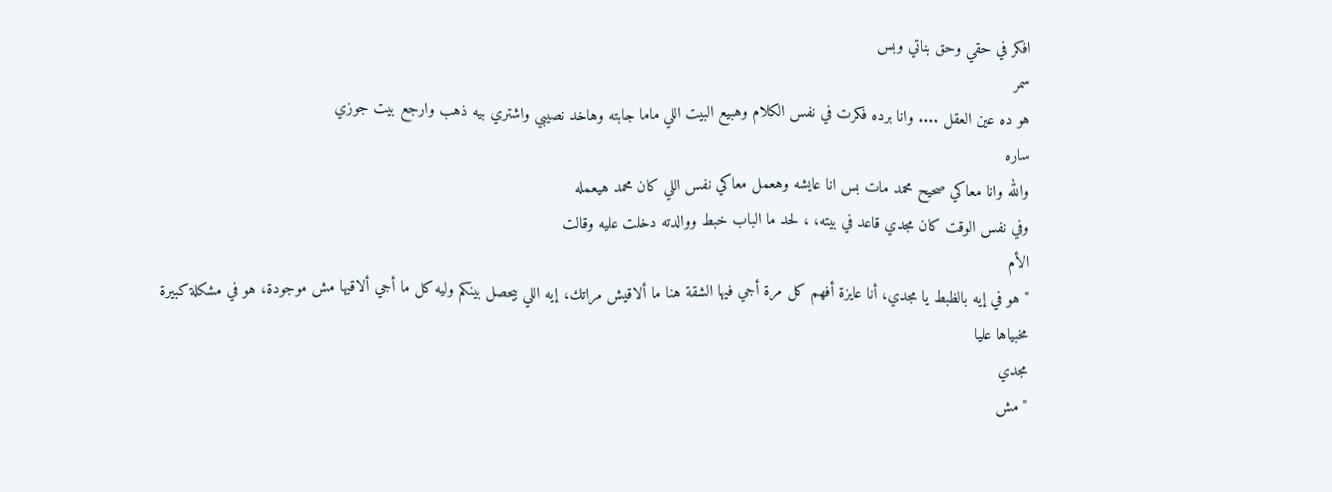افكر في حقي وحق بناتي وبس
سمر
هو ده عين العقل .... وانا برده فكرت في نفس الكلام وهبيع البيت اللي ماما جابته وهاخد نصيبي واشتري بيه ذهب وارجع بيت جوزي
ساره
والله وانا معاكي صحيح محمد مات بس انا عايشه وهعمل معاكي نفس اللي كان محمد هيعمله
وفي نفس الوقت كان مجدي قاعد في بيته، ، لحد ما الباب خبط ووالدته دخلت عليه وقالت
الأم
"هو في إيه بالظبط يا مجدي، أنا عايزة أفهم كل مرة أجي فيها الشقة هنا ما ألاقيش مراتك، إيه اللي بيحصل بينكم وليه كل ما أجي ألاقيها مش موجودة، هو في مشكلة كبيرة مخبياها عليا
مجدي
"مش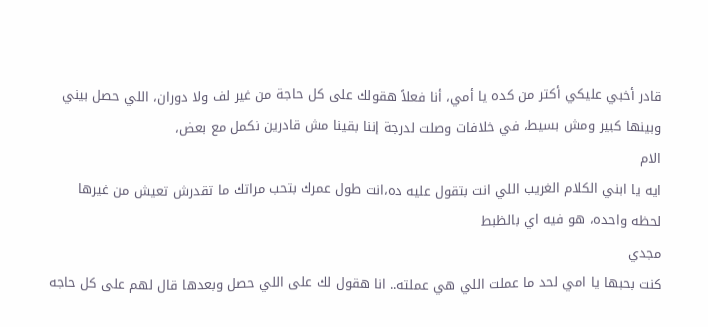قادر أخبي عليكي أكتر من كده يا أمي، أنا فعلاً هقولك على كل حاجة من غير لف ولا دوران، اللي حصل بيني وبينها كبير ومش بسيط، في خلافات وصلت لدرجة إننا بقينا مش قادرين نكمل مع بعض،
الام
ايه يا ابني الكلام الغريب اللي انت بتقول عليه ده،انت طول عمرك بتحب مراتك ما تقدرش تعيش من غيرها لحظه واحده، هو فيه اي بالظبط
مجدي
كنت بحبها يا امي لحد ما عملت اللي هي عملته.. انا هقول لك على اللي حصل وبعدها قال لهم على كل حاجه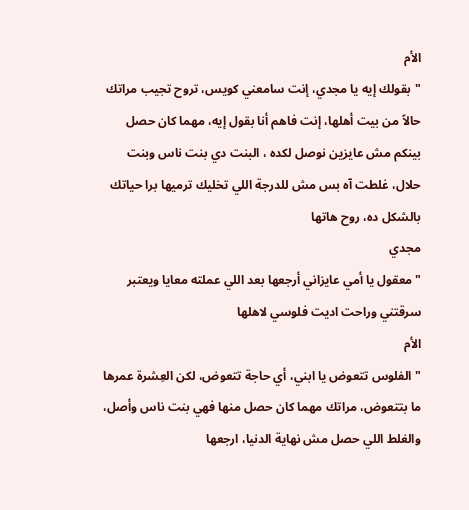الأم
"بقولك إيه يا مجدي، إنت سامعني كويس، تروح تجيب مراتك حالاً من بيت أهلها، إنت فاهم أنا بقول إيه، مهما كان حصل بينكم مش عايزين نوصل لكده ، البنت دي بنت ناس وبنت حلال، غلطت آه بس مش للدرجة اللي تخليك ترميها برا حياتك بالشكل ده، روح هاتها
مجدي
"معقول يا أمي عايزاني أرجعها بعد اللي عملته معايا ويعتبر سرقتني وراحت اديت فلوسي لاهلها
الأم
"الفلوس تتعوض يا ابني، أي حاجة تتعوض، لكن العِشرة عمرها ما بتتعوض، مراتك مهما كان حصل منها فهي بنت ناس وأصل، والغلط اللي حصل مش نهاية الدنيا، ارجعها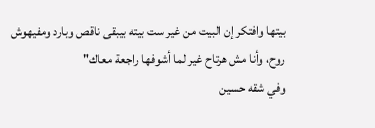بيتها وافتكر إن البيت من غير ست بيته بيبقى ناقص وبارد ومفيهوش روح، وأنا مش هرتاح غير لما أشوفها راجعة معاك"
وفي شقه حسين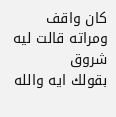كان واقف ومراته قالت ليه
شروق
بقولك ايه والله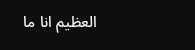العظيم انا ما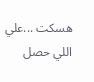هسكت ...علي اللي حصل